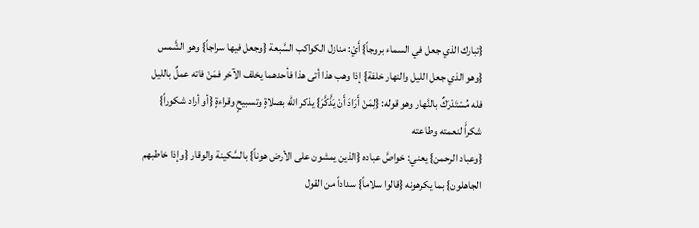{تبارك الذي جعل في السماء بروجاً} أَيْ: منازل الكواكب السَّبعة {وجعل فيها سراجاً} وهو الشَّمس
{وهو الذي جعل الليل والنهار خلفة} إذا وهب هذا أتى هذا فأحدهما يخلف الآخر فمَنْ فاته عملٌ بالليل فله مُسْتَدْرَكٌ بالنَّهار وهو قوله: {لِمَنْ أَرَادَ أَنْ يَذَّكَّرَ} يذكر الله بصلاةٍ وتسبيحٍ وقراءةٍ {أو أراد شكوراً} شكراًَ لنعمته وطاعته
{وعباد الرحمن} يعني: خواصَّ عباده {الذين يمشون على الأرض هوناً} بالسَّكينة والوقار {وإذا خاطبهم الجاهلون} بما يكرهونه {قالوا سلاماً} سداداً من القول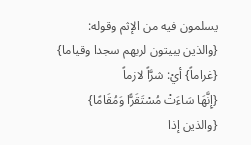يسلمون فيه من الإثم وقوله:
{والذين يبيتون لربهم سجدا وقياما}
{غراماً} أيْ: شرَّاً لازماً
{إِنَّهَا سَاءَتْ مُسْتَقَرًّا وَمُقَامًا}
{والذين إذا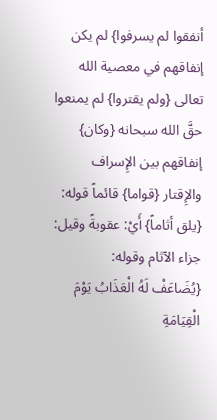أنفقوا لم يسرفوا} لم يكن إنفاقهم في معصية الله تعالى {ولم يقتروا} لم يمنعوا حقَّ الله سبحانه {وكان} إنفاقهم بين الإِسراف والإِقتار {قواما} قائماً قوله:
{يلق أثاماً} أَيْ: عقوبةً وقيل: جزاء الآثام وقوله:
{يُضَاعَفْ لَهُ الْعَذَابُ يَوْمَ الْقِيَامَةِ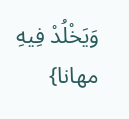وَيَخْلُدْ فِيهِ مهانا}